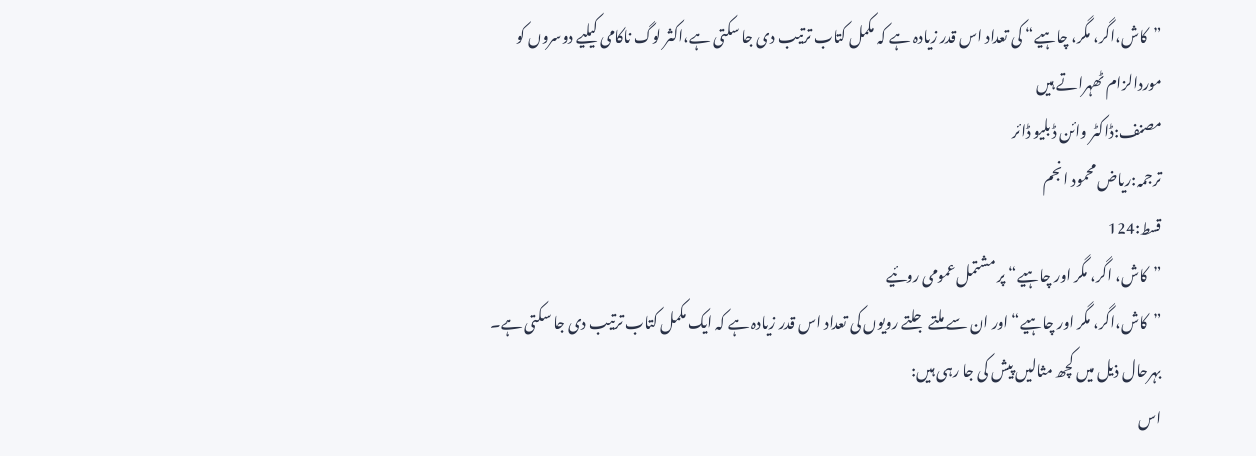”کاش،اگر، مگر، چاہیے“ کی تعداد اس قدر زیادہ ہے کہ مکمل کتاب ترتیب دی جا سکتی ہے،اکثر لوگ ناکامی کیلیے دوسروں کو موردالزام ٹھہراتے ہیں
مصنف:ڈاکٹر وائن ڈبلیو ڈائر
ترجمہ:ریاض محمود انجم
قسط:124
”کاش، اگر، مگر اور چاہیے“ پر مشتمل عمومی روئیے
”کاش،اگر، مگر اور چاہیے“ اور ان سے ملتے جلتے رویوں کی تعداد اس قدر زیادہ ہے کہ ایک مکمل کتاب ترتیب دی جا سکتی ہے۔ بہرحال ذیل میں کچھ مثالیں پیش کی جا رہی ہیں:
اس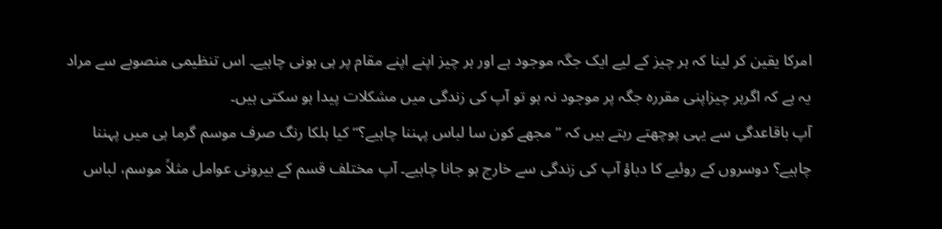امرکا یقین کر لینا کہ ہر چیز کے لیے ایک جگہ موجود ہے اور ہر چیز اپنے اپنے مقام پر ہی ہونی چاہیے۔ اس تنظیمی منصوبے سے مراد یہ ہے کہ اگرہر چیزاپنی مقررہ جگہ پر موجود نہ ہو تو آپ کی زندگی میں مشکلات پیدا ہو سکتی ہیں۔
آپ باقاعدگی سے یہی پوچھتے رہتے ہیں کہ ”مجھے کون سا لباس پہننا چاہیے؟“ کیا ہلکا رنگ صرف موسم گرما ہی میں پہننا چاہیے؟ دوسروں کے روئیے کا دباؤ آپ کی زندگی سے خارج ہو جانا چاہیے۔ آپ مختلف قسم کے بیرونی عوامل مثلاً موسم، لباس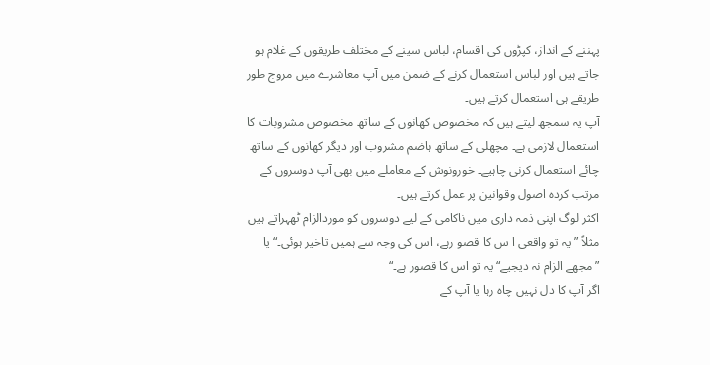پہننے کے انداز، کپڑوں کی اقسام، لباس سینے کے مختلف طریقوں کے غلام ہو جاتے ہیں اور لباس استعمال کرنے کے ضمن میں آپ معاشرے میں مروج طور طریقے ہی استعمال کرتے ہیں۔
آپ یہ سمجھ لیتے ہیں کہ مخصوص کھانوں کے ساتھ مخصوص مشروبات کا استعمال لازمی ہے۔ مچھلی کے ساتھ ہاضم مشروب اور دیگر کھانوں کے ساتھ چائے استعمال کرنی چاہیے۔ خورونوش کے معاملے میں بھی آپ دوسروں کے مرتب کردہ اصول وقوانین پر عمل کرتے ہیں۔
اکثر لوگ اپنی ذمہ داری میں ناکامی کے لیے دوسروں کو موردالزام ٹھہراتے ہیں مثلاً ”یہ تو واقعی ا س کا قصو رہے، اس کی وجہ سے ہمیں تاخیر ہوئی۔“ یا ”مجھے الزام نہ دیجیے“ یہ تو اس کا قصور ہے۔“
اگر آپ کا دل نہیں چاہ رہا یا آپ کے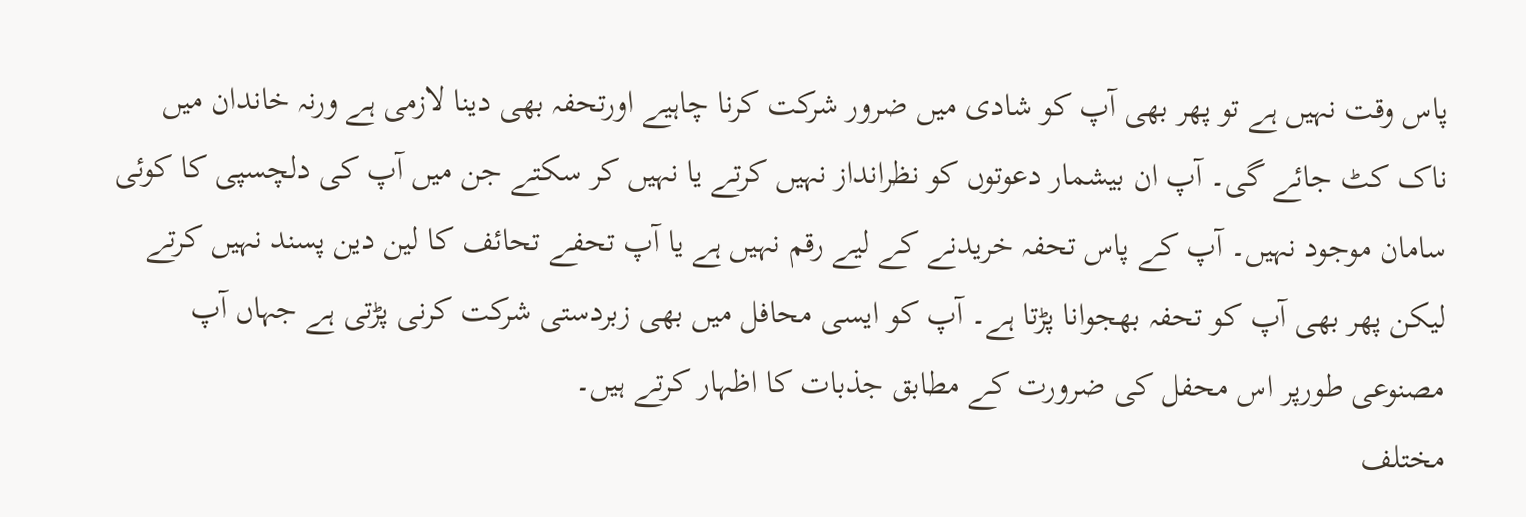پاس وقت نہیں ہے تو پھر بھی آپ کو شادی میں ضرور شرکت کرنا چاہیے اورتحفہ بھی دینا لازمی ہے ورنہ خاندان میں ناک کٹ جائے گی۔ آپ ان بیشمار دعوتوں کو نظرانداز نہیں کرتے یا نہیں کر سکتے جن میں آپ کی دلچسپی کا کوئی سامان موجود نہیں۔ آپ کے پاس تحفہ خریدنے کے لیے رقم نہیں ہے یا آپ تحفے تحائف کا لین دین پسند نہیں کرتے لیکن پھر بھی آپ کو تحفہ بھجوانا پڑتا ہے۔ آپ کو ایسی محافل میں بھی زبردستی شرکت کرنی پڑتی ہے جہاں آپ مصنوعی طورپر اس محفل کی ضرورت کے مطابق جذبات کا اظہار کرتے ہیں۔
مختلف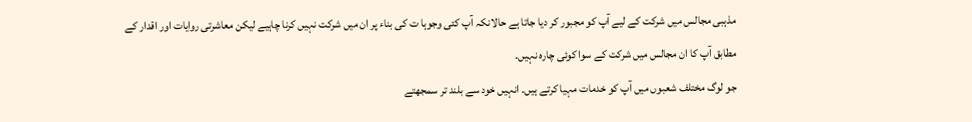مذہبی مجالس میں شرکت کے لیے آپ کو مجبور کر دیا جاتا ہے حالانکہ آپ کئی وجوہا ت کی بناء پر ان میں شرکت نہیں کرنا چاہیے لیکن معاشرتی روایات اور اقدار کے مطابق آپ کا ان مجالس میں شرکت کے سوا کوئی چارہ نہیں۔
جو لوگ مختلف شعبوں میں آپ کو خدمات مہیا کرتے ہیں۔ انہیں خود سے بلند تر سمجھتے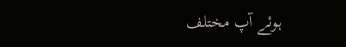ہوئے آپ مختلف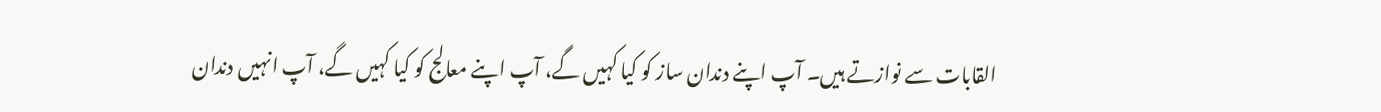القابات سے نوازتے ہیں۔ آپ اپنے دندان ساز کو کیا کہیں گے، آپ اپنے معالج کو کیا کہیں گے، آپ انہیں دندان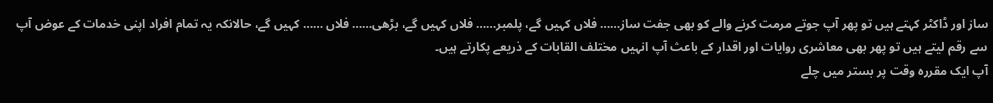ساز اور ڈاکٹر کہتے ہیں تو پھر آپ جوتے مرمت کرنے والے کو بھی جفت ساز…… فلاں کہیں گے، پلمبر…… فلاں کہیں گے، بڑھی…… فلاں …… کہیں گے، حالانکہ یہ تمام افراد اپنی خدمات کے عوض آپ سے رقم لیتے ہیں تو پھر بھی معاشری روایات اور اقدار کے باعث آپ انہیں مختلف القابات کے ذریعے پکارتے ہیں۔
آپ ایک مقررہ وقت پر بستر میں چلے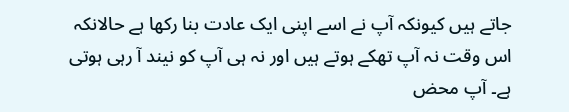جاتے ہیں کیونکہ آپ نے اسے اپنی ایک عادت بنا رکھا ہے حالانکہ اس وقت نہ آپ تھکے ہوتے ہیں اور نہ ہی آپ کو نیند آ رہی ہوتی ہے۔ آپ محض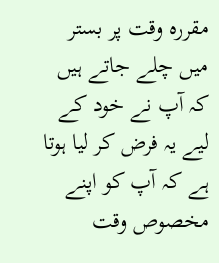مقررہ وقت پر بستر میں چلے جاتے ہیں کہ آپ نے خود کے لیے یہ فرض کر لیا ہوتا ہے کہ آپ کو اپنے مخصوص وقت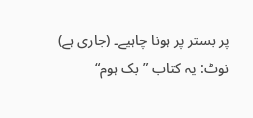پر بستر پر ہونا چاہیے۔ (جاری ہے)
نوٹ: یہ کتاب ”بک ہوم“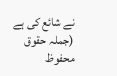نے شائع کی ہے (جملہ حقوق محفوظ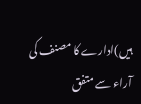ہیں)ادارے کا مصنف کی آراء سے متفق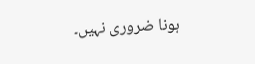ہونا ضروری نہیں۔